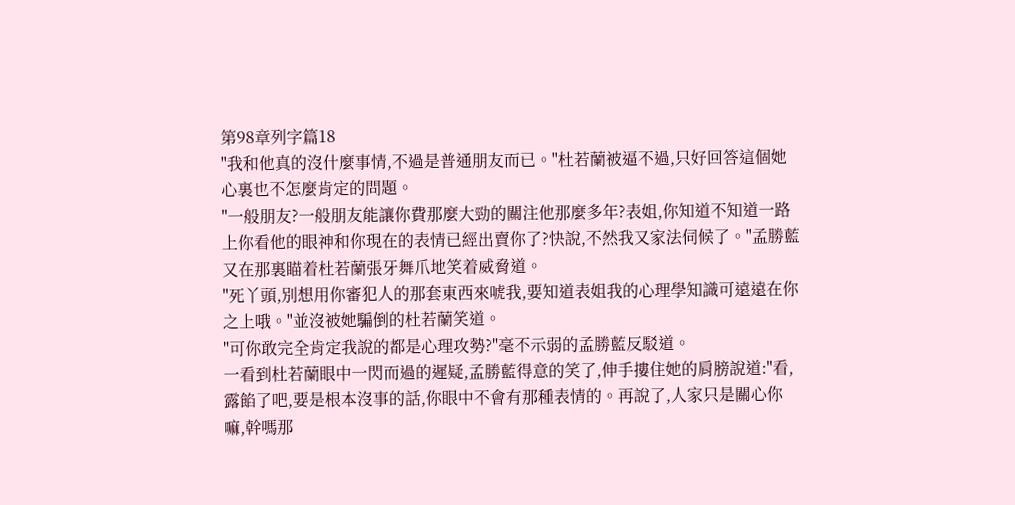第98章列字篇18
"我和他真的沒什麼事情,不過是普通朋友而已。"杜若蘭被逼不過,只好回答這個她心裏也不怎麼肯定的問題。
"一般朋友?一般朋友能讓你費那麼大勁的關注他那麼多年?表姐,你知道不知道一路上你看他的眼神和你現在的表情已經出賣你了?快說,不然我又家法伺候了。"孟勝藍又在那裏瞄着杜若蘭張牙舞爪地笑着威脅道。
"死丫頭,別想用你審犯人的那套東西來唬我,要知道表姐我的心理學知識可遠遠在你之上哦。"並沒被她騙倒的杜若蘭笑道。
"可你敢完全肯定我說的都是心理攻勢?"毫不示弱的孟勝藍反駁道。
一看到杜若蘭眼中一閃而過的遲疑,孟勝藍得意的笑了,伸手摟住她的肩膀說道:"看,露餡了吧,要是根本沒事的話,你眼中不會有那種表情的。再說了,人家只是關心你嘛,幹嗎那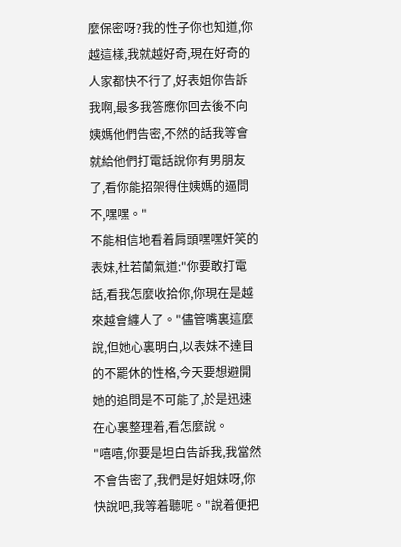麼保密呀?我的性子你也知道,你越這樣,我就越好奇,現在好奇的人家都快不行了,好表姐你告訴我啊,最多我答應你回去後不向姨媽他們告密,不然的話我等會就給他們打電話說你有男朋友了,看你能招架得住姨媽的逼問不,嘿嘿。"
不能相信地看着肩頭嘿嘿奸笑的表妹,杜若蘭氣道:"你要敢打電話,看我怎麼收拾你,你現在是越來越會纏人了。"儘管嘴裏這麼說,但她心裏明白,以表妹不達目的不罷休的性格,今天要想避開她的追問是不可能了,於是迅速在心裏整理着,看怎麼說。
"嘻嘻,你要是坦白告訴我,我當然不會告密了,我們是好姐妹呀,你快說吧,我等着聽呢。"說着便把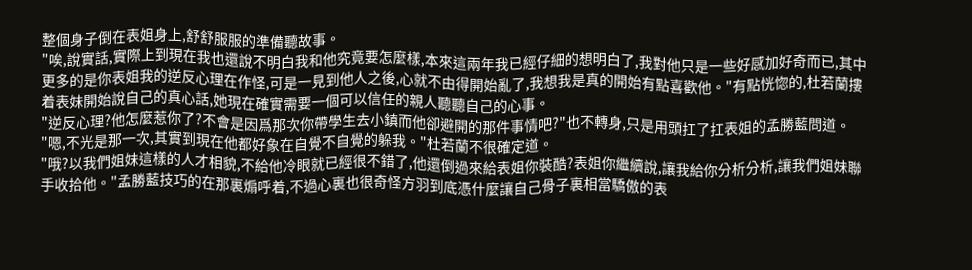整個身子倒在表姐身上,舒舒服服的準備聽故事。
"唉,說實話,實際上到現在我也還說不明白我和他究竟要怎麼樣,本來這兩年我已經仔細的想明白了,我對他只是一些好感加好奇而已,其中更多的是你表姐我的逆反心理在作怪,可是一見到他人之後,心就不由得開始亂了,我想我是真的開始有點喜歡他。"有點恍惚的,杜若蘭摟着表妹開始說自己的真心話,她現在確實需要一個可以信任的親人聽聽自己的心事。
"逆反心理?他怎麼惹你了?不會是因爲那次你帶學生去小鎮而他卻避開的那件事情吧?"也不轉身,只是用頭扛了扛表姐的孟勝藍問道。
"嗯,不光是那一次,其實到現在他都好象在自覺不自覺的躲我。"杜若蘭不很確定道。
"哦?以我們姐妹這樣的人才相貌,不給他冷眼就已經很不錯了,他還倒過來給表姐你裝酷?表姐你繼續說,讓我給你分析分析,讓我們姐妹聯手收拾他。"孟勝藍技巧的在那裏煽呼着,不過心裏也很奇怪方羽到底憑什麼讓自己骨子裏相當驕傲的表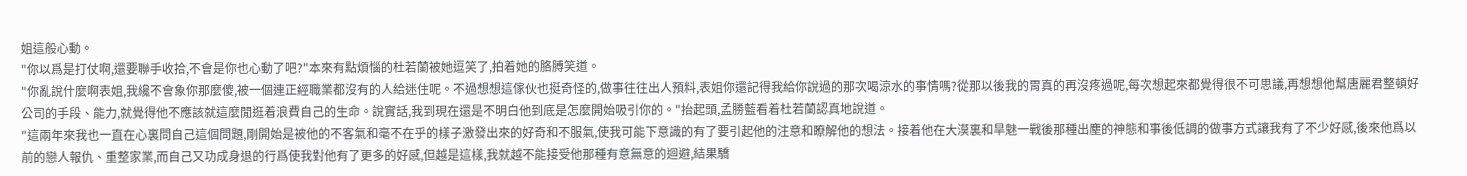姐這般心動。
"你以爲是打仗啊,還要聯手收拾,不會是你也心動了吧?"本來有點煩惱的杜若蘭被她逗笑了,拍着她的胳膊笑道。
"你亂說什麼啊表姐,我纔不會象你那麼傻,被一個連正經職業都沒有的人給迷住呢。不過想想這傢伙也挺奇怪的,做事往往出人預料,表姐你還記得我給你說過的那次喝涼水的事情嗎?從那以後我的胃真的再沒疼過呢,每次想起來都覺得很不可思議,再想想他幫唐麗君整頓好公司的手段、能力,就覺得他不應該就這麼閒逛着浪費自己的生命。說實話,我到現在還是不明白他到底是怎麼開始吸引你的。"抬起頭,孟勝藍看着杜若蘭認真地說道。
"這兩年來我也一直在心裏問自己這個問題,剛開始是被他的不客氣和毫不在乎的樣子激發出來的好奇和不服氣,使我可能下意識的有了要引起他的注意和瞭解他的想法。接着他在大漠裏和旱魅一戰後那種出塵的神態和事後低調的做事方式讓我有了不少好感,後來他爲以前的戀人報仇、重整家業,而自己又功成身退的行爲使我對他有了更多的好感,但越是這樣,我就越不能接受他那種有意無意的迴避,結果驕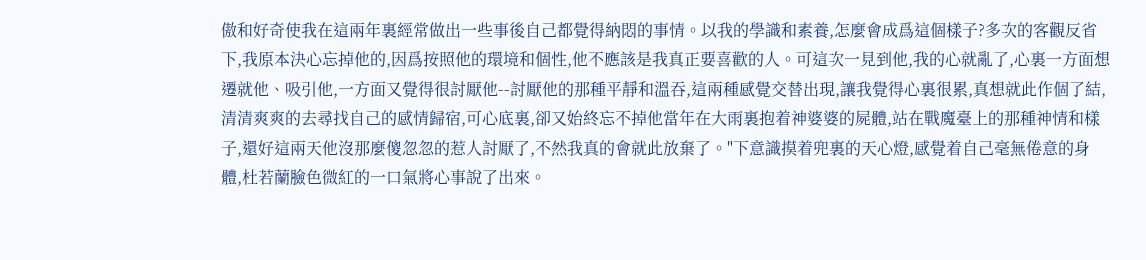傲和好奇使我在這兩年裏經常做出一些事後自己都覺得納悶的事情。以我的學識和素養,怎麼會成爲這個樣子?多次的客觀反省下,我原本決心忘掉他的,因爲按照他的環境和個性,他不應該是我真正要喜歡的人。可這次一見到他,我的心就亂了,心裏一方面想遷就他、吸引他,一方面又覺得很討厭他--討厭他的那種平靜和溫吞,這兩種感覺交替出現,讓我覺得心裏很累,真想就此作個了結,清清爽爽的去尋找自己的感情歸宿,可心底裏,卻又始終忘不掉他當年在大雨裏抱着神婆婆的屍體,站在戰魔臺上的那種神情和樣子,還好這兩天他沒那麼傻忽忽的惹人討厭了,不然我真的會就此放棄了。"下意識摸着兜裏的天心燈,感覺着自己毫無倦意的身體,杜若蘭臉色微紅的一口氣將心事說了出來。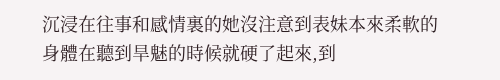沉浸在往事和感情裏的她沒注意到表妹本來柔軟的身體在聽到旱魅的時候就硬了起來,到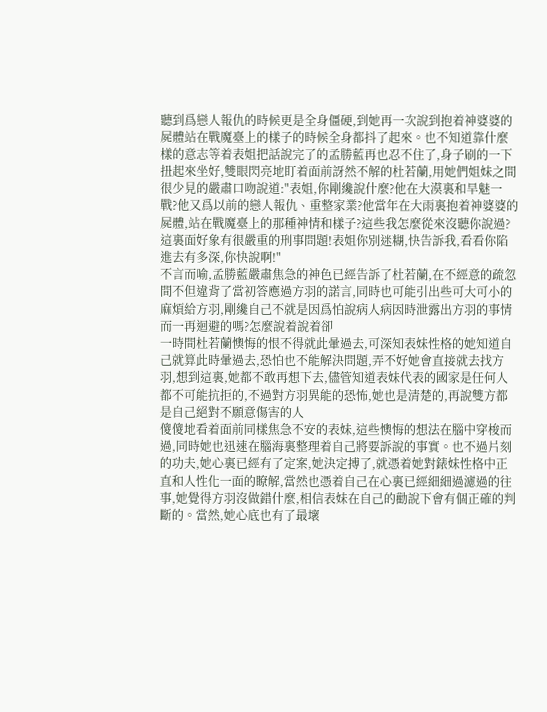聽到爲戀人報仇的時候更是全身僵硬,到她再一次說到抱着神婆婆的屍體站在戰魔臺上的樣子的時候全身都抖了起來。也不知道靠什麼樣的意志等着表姐把話說完了的孟勝藍再也忍不住了,身子刷的一下扭起來坐好,雙眼閃亮地盯着面前訝然不解的杜若蘭,用她們姐妹之間很少見的嚴肅口吻說道:"表姐,你剛纔說什麼?他在大漠裏和旱魅一戰?他又爲以前的戀人報仇、重整家業?他當年在大雨裏抱着神婆婆的屍體,站在戰魔臺上的那種神情和樣子?這些我怎麼從來沒聽你說過?這裏面好象有很嚴重的刑事問題!表姐你別迷糊,快告訴我,看看你陷進去有多深,你快說啊!"
不言而喻,孟勝藍嚴肅焦急的神色已經告訴了杜若蘭,在不經意的疏忽間不但違背了當初答應過方羽的諾言,同時也可能引出些可大可小的麻煩給方羽,剛纔自己不就是因爲怕說病人病因時泄露出方羽的事情而一再迴避的嗎?怎麼說着說着卻
一時間杜若蘭懊悔的恨不得就此暈過去,可深知表妹性格的她知道自己就算此時暈過去,恐怕也不能解決問題,弄不好她會直接就去找方羽,想到這裏,她都不敢再想下去,儘管知道表妹代表的國家是任何人都不可能抗拒的,不過對方羽異能的恐怖,她也是清楚的,再說雙方都是自己絕對不願意傷害的人
傻傻地看着面前同樣焦急不安的表妹,這些懊悔的想法在腦中穿梭而過,同時她也迅速在腦海裏整理着自己將要訴說的事實。也不過片刻的功夫,她心裏已經有了定案,她決定搏了,就憑着她對錶妹性格中正直和人性化一面的瞭解,當然也憑着自己在心裏已經細細過濾過的往事,她覺得方羽沒做錯什麼,相信表妹在自己的勸說下會有個正確的判斷的。當然,她心底也有了最壞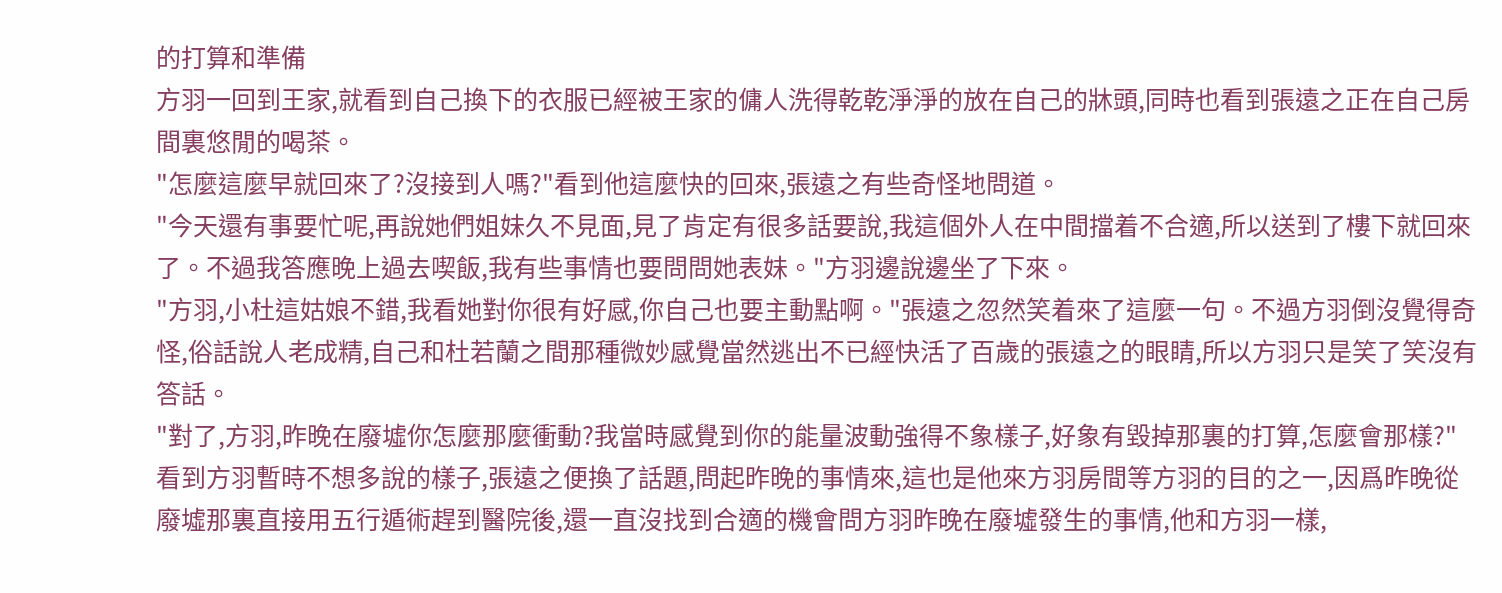的打算和準備
方羽一回到王家,就看到自己換下的衣服已經被王家的傭人洗得乾乾淨淨的放在自己的牀頭,同時也看到張遠之正在自己房間裏悠閒的喝茶。
"怎麼這麼早就回來了?沒接到人嗎?"看到他這麼快的回來,張遠之有些奇怪地問道。
"今天還有事要忙呢,再說她們姐妹久不見面,見了肯定有很多話要說,我這個外人在中間擋着不合適,所以送到了樓下就回來了。不過我答應晚上過去喫飯,我有些事情也要問問她表妹。"方羽邊說邊坐了下來。
"方羽,小杜這姑娘不錯,我看她對你很有好感,你自己也要主動點啊。"張遠之忽然笑着來了這麼一句。不過方羽倒沒覺得奇怪,俗話說人老成精,自己和杜若蘭之間那種微妙感覺當然逃出不已經快活了百歲的張遠之的眼睛,所以方羽只是笑了笑沒有答話。
"對了,方羽,昨晚在廢墟你怎麼那麼衝動?我當時感覺到你的能量波動強得不象樣子,好象有毀掉那裏的打算,怎麼會那樣?"看到方羽暫時不想多說的樣子,張遠之便換了話題,問起昨晚的事情來,這也是他來方羽房間等方羽的目的之一,因爲昨晚從廢墟那裏直接用五行遁術趕到醫院後,還一直沒找到合適的機會問方羽昨晚在廢墟發生的事情,他和方羽一樣,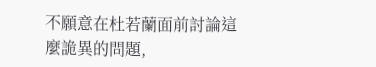不願意在杜若蘭面前討論這麼詭異的問題,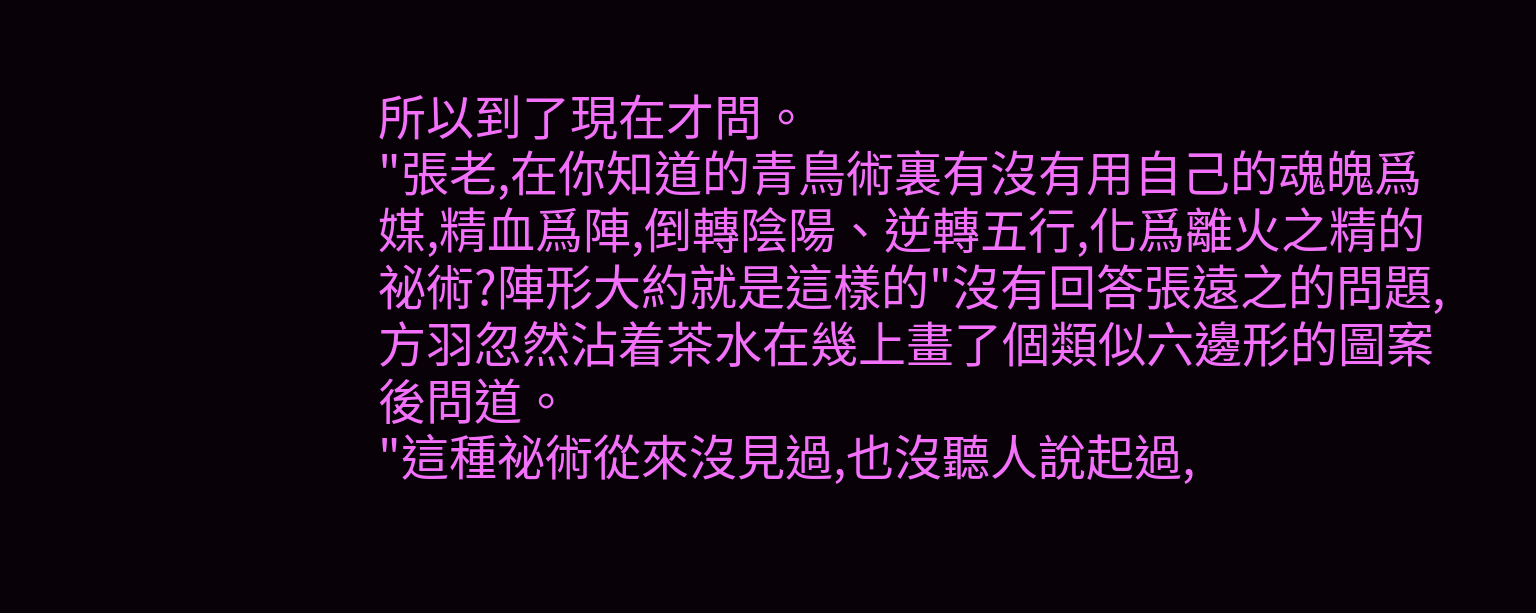所以到了現在才問。
"張老,在你知道的青鳥術裏有沒有用自己的魂魄爲媒,精血爲陣,倒轉陰陽、逆轉五行,化爲離火之精的祕術?陣形大約就是這樣的"沒有回答張遠之的問題,方羽忽然沾着茶水在幾上畫了個類似六邊形的圖案後問道。
"這種祕術從來沒見過,也沒聽人說起過,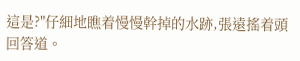這是?"仔細地瞧着慢慢幹掉的水跡,張遠搖着頭回答道。